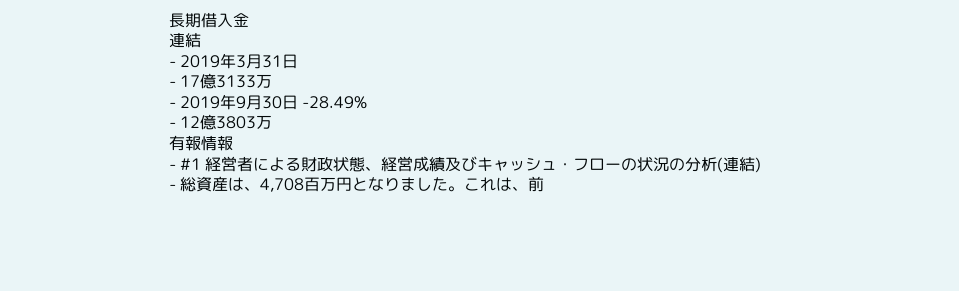長期借入金
連結
- 2019年3月31日
- 17億3133万
- 2019年9月30日 -28.49%
- 12億3803万
有報情報
- #1 経営者による財政状態、経営成績及びキャッシュ・フローの状況の分析(連結)
- 総資産は、4,708百万円となりました。これは、前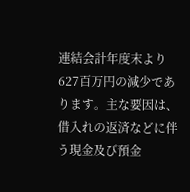連結会計年度末より627百万円の減少であります。主な要因は、借入れの返済などに伴う現金及び預金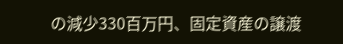の減少330百万円、固定資産の譲渡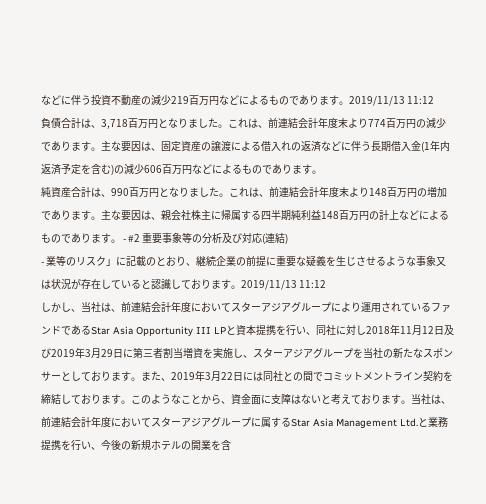などに伴う投資不動産の減少219百万円などによるものであります。2019/11/13 11:12
負債合計は、3,718百万円となりました。これは、前連結会計年度末より774百万円の減少であります。主な要因は、固定資産の譲渡による借入れの返済などに伴う長期借入金(1年内返済予定を含む)の減少606百万円などによるものであります。
純資産合計は、990百万円となりました。これは、前連結会計年度末より148百万円の増加であります。主な要因は、親会社株主に帰属する四半期純利益148百万円の計上などによるものであります。 - #2 重要事象等の分析及び対応(連結)
- 業等のリスク」に記載のとおり、継続企業の前提に重要な疑義を生じさせるような事象又は状況が存在していると認識しております。2019/11/13 11:12
しかし、当社は、前連結会計年度においてスターアジアグループにより運用されているファンドであるStar Asia Opportunity III LPと資本提携を行い、同社に対し2018年11月12日及び2019年3月29日に第三者割当増資を実施し、スターアジアグループを当社の新たなスポンサーとしております。また、2019年3月22日には同社との間でコミットメントライン契約を締結しております。このようなことから、資金面に支障はないと考えております。当社は、前連結会計年度においてスターアジアグループに属するStar Asia Management Ltd.と業務提携を行い、今後の新規ホテルの開業を含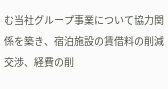む当社グループ事業について協力関係を築き、宿泊施設の賃借料の削減交渉、経費の削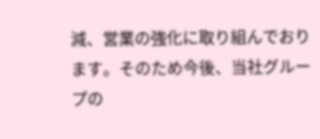減、営業の強化に取り組んでおります。そのため今後、当社グループの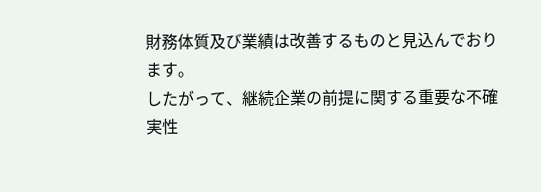財務体質及び業績は改善するものと見込んでおります。
したがって、継続企業の前提に関する重要な不確実性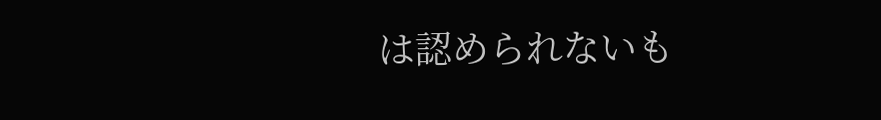は認められないも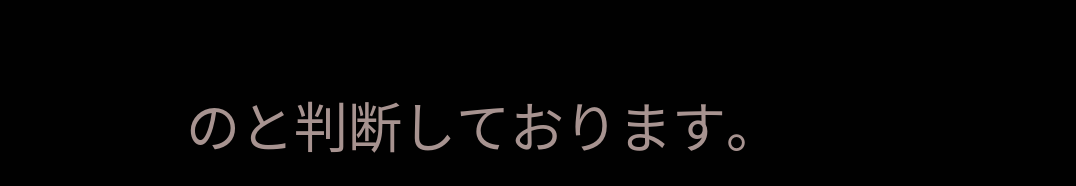のと判断しております。